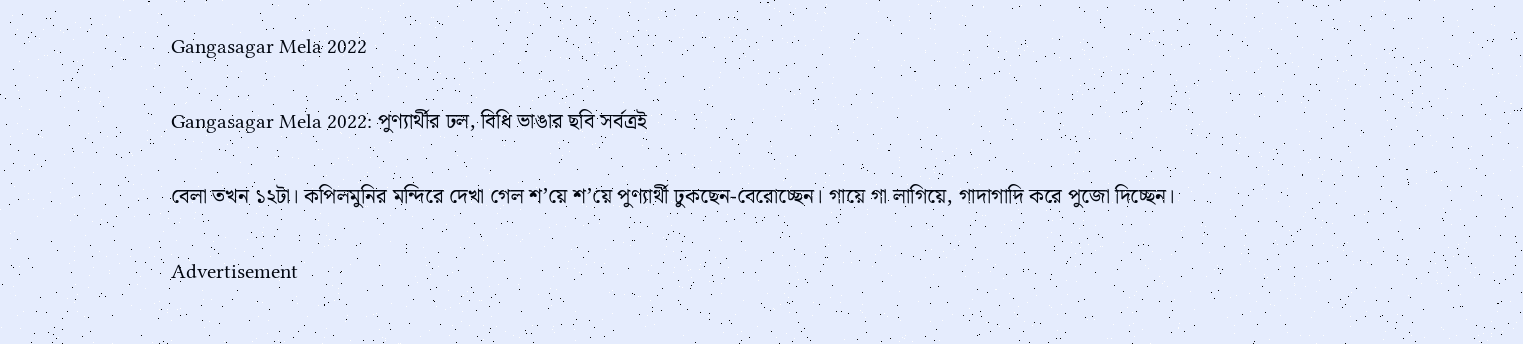Gangasagar Mela 2022

Gangasagar Mela 2022: পুণ্যার্থীর ঢল, বিধি ভাঙার ছবি সর্বত্রই

বেলা তখন ১২টা। কপিলমুনির মন্দিরে দেখা গেল শ’য়ে শ’য়ে পুণ্যার্থী ঢুকছেন-বেরোচ্ছেন। গায়ে গা লাগিয়ে, গাদাগাদি করে পুজো দিচ্ছেন।

Advertisement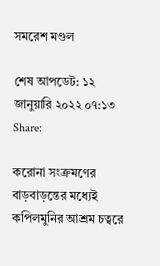সমরেশ মণ্ডল

শেষ আপডেট: ১২ জানুয়ারি ২০২২ ০৭:১৩
Share:

করোনা সংক্রমণের বাড়বাড়ন্তের মধ্যেই কপিলমুনির আশ্রম চত্বরে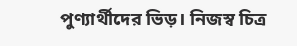পুণ্যার্থীদের ভিড়। নিজস্ব চিত্র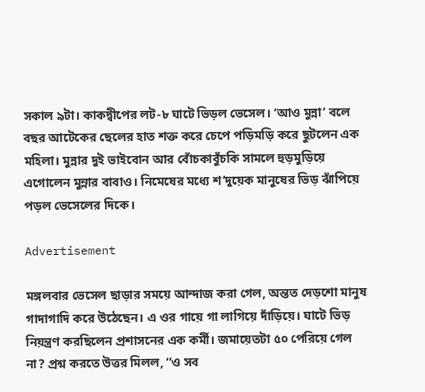সকাল ৯টা। কাকদ্বীপের লট-৮ ঘাটে ভিড়ল ভেসেল। ‘আও মুন্না’ বলে বছর আটেকের ছেলের হাত শক্ত করে চেপে পড়িমড়ি করে ছুটলেন এক মহিলা। মুন্নার দুই ভাইবোন আর বোঁচকাবুঁচকি সামলে হুড়মুড়িয়ে এগোলেন মুন্নার বাবাও। নিমেষের মধ্যে শ’দুয়েক মানুষের ভিড় ঝাঁপিয়ে পড়ল ভেসেলের দিকে।

Advertisement

মঙ্গলবার ভেসেল ছাড়ার সময়ে আন্দাজ করা গেল, অন্তত দেড়শো মানুষ গাদাগাদি করে উঠেছেন। এ ওর গায়ে গা লাগিয়ে দাঁড়িয়ে। ঘাটে ভিড় নিয়ন্ত্রণ করছিলেন প্রশাসনের এক কর্মী। জমায়েতটা ৫০ পেরিয়ে গেল না? প্রশ্ন করতে উত্তর মিলল, ‘‘ও সব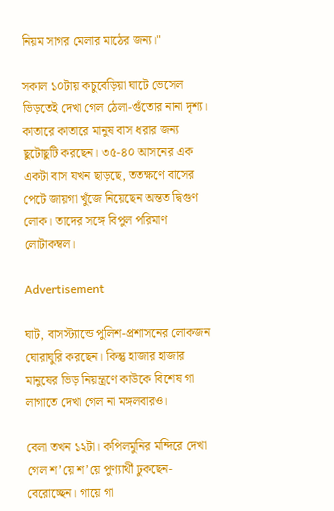নিয়ম সাগর মেলার মাঠের জন্য।"

সকাল ১০টায় কচুবেড়িয়া ঘাটে ভেসেল ভিড়তেই দেখা গেল ঠেলা-গুঁতোর নানা দৃশ্য। কাতারে কাতারে মানুষ বাস ধরার জন্য ছুটোছুটি করছেন। ৩৫-৪০ আসনের এক একটা বাস যখন ছাড়ছে, ততক্ষণে বাসের পেটে জায়গা খুঁজে নিয়েছেন অন্তত দ্বিগুণ লোক। তাদের সঙ্গে বিপুল পরিমাণ লোটাকম্বল।

Advertisement

ঘাট, বাসস্ট্যান্ডে পুলিশ-প্রশাসনের লোকজন ঘোরাঘুরি করছেন। কিন্তু হাজার হাজার মানুষের ভিড় নিয়ন্ত্রণে কাউকে বিশেষ গা লাগাতে দেখা গেল না মঙ্গলবারও।

বেলা তখন ১২টা। কপিলমুনির মন্দিরে দেখা গেল শ’য়ে শ’য়ে পুণ্যার্থী ঢুকছেন-বেরোচ্ছেন। গায়ে গা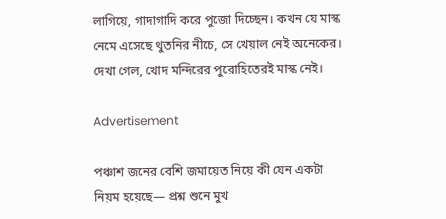লাগিয়ে, গাদাগাদি করে পুজো দিচ্ছেন। কখন যে মাস্ক নেমে এসেছে থুতনির নীচে, সে খেয়াল নেই অনেকের। দেখা গেল, খোদ মন্দিরের পুরোহিতেরই মাস্ক নেই।

Advertisement

পঞ্চাশ জনের বেশি জমায়েত নিয়ে কী যেন একটা নিয়ম হয়েছে— প্রশ্ন শুনে মুখ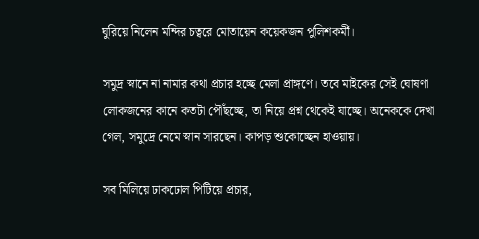ঘুরিয়ে নিলেন মন্দির চত্বরে মোতায়েন কয়েকজন পুলিশকর্মী।

সমুদ্র স্নানে না নামার কথা প্রচার হচ্ছে মেলা প্রাঙ্গণে। তবে মাইকের সেই ঘোষণা লোকজনের কানে কতটা পৌঁছচ্ছে, তা নিয়ে প্রশ্ন থেকেই যাচ্ছে। অনেককে দেখা গেল, সমুদ্রে নেমে স্নান সারছেন। কাপড় শুকোচ্ছেন হাওয়ায়।

সব মিলিয়ে ঢাকঢোল পিটিয়ে প্রচার,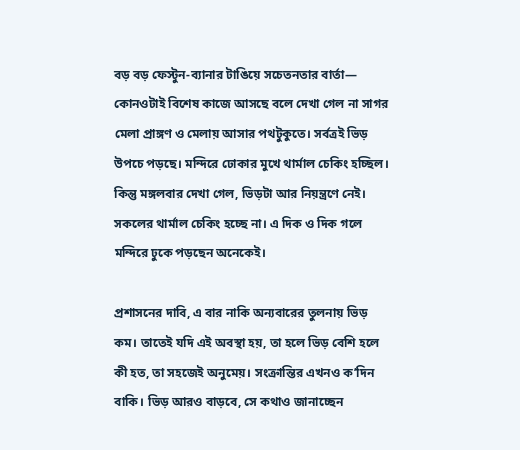বড় বড় ফেস্টুন-ব্যানার টাঙিয়ে সচেতনতার বার্তা— কোনওটাই বিশেষ কাজে আসছে বলে দেখা গেল না সাগর মেলা প্রাঙ্গণ ও মেলায় আসার পথটুকুতে। সর্বত্রই ভিড় উপচে পড়ছে। মন্দিরে ঢোকার মুখে থার্মাল চেকিং হচ্ছিল। কিন্তু মঙ্গলবার দেখা গেল, ভিড়টা আর নিয়ন্ত্রণে নেই। সকলের থার্মাল চেকিং হচ্ছে না। এ দিক ও দিক গলে মন্দিরে ঢুকে পড়ছেন অনেকেই।

প্রশাসনের দাবি, এ বার নাকি অন্যবারের তুলনায় ভিড় কম। তাতেই যদি এই অবস্থা হয়, তা হলে ভিড় বেশি হলে কী হত, তা সহজেই অনুমেয়। সংক্রান্তির এখনও ক’দিন বাকি। ভিড় আরও বাড়বে, সে কথাও জানাচ্ছেন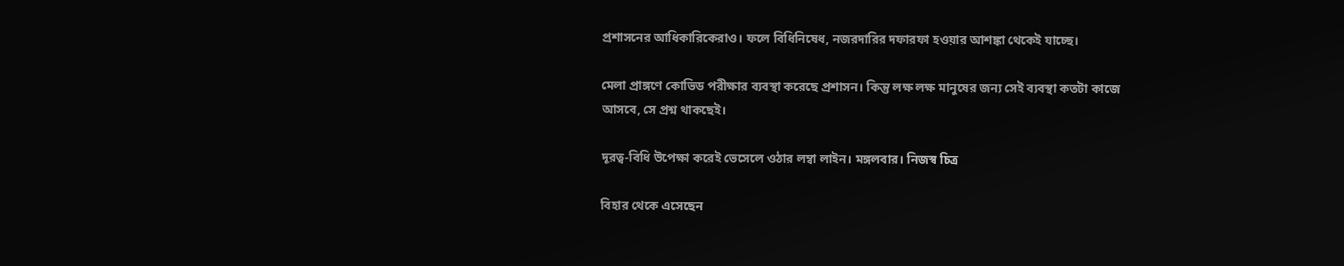প্রশাসনের আধিকারিকেরাও। ফলে বিধিনিষেধ, নজরদারির দফারফা হওয়ার আশঙ্কা থেকেই যাচ্ছে।

মেলা প্রাঙ্গণে কোভিড পরীক্ষার ব্যবস্থা করেছে প্রশাসন। কিন্তু লক্ষ লক্ষ মানুষের জন্য সেই ব্যবস্থা কতটা কাজে আসবে, সে প্রশ্ন থাকছেই।

দূরত্ব-বিধি উপেক্ষা করেই ভেসেলে ওঠার লম্বা লাইন। মঙ্গলবার। নিজস্ব চিত্র

বিহার থেকে এসেছেন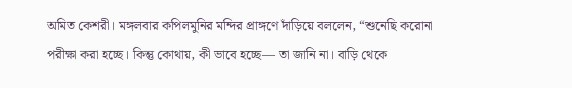অমিত কেশরী। মঙ্গলবার কপিলমুনির মন্দির প্রাঙ্গণে দাঁড়িয়ে বললেন, “শুনেছি করোনা পরীক্ষা করা হচ্ছে। কিন্তু কোথায়, কী ভাবে হচ্ছে— তা জানি না। বাড়ি থেকে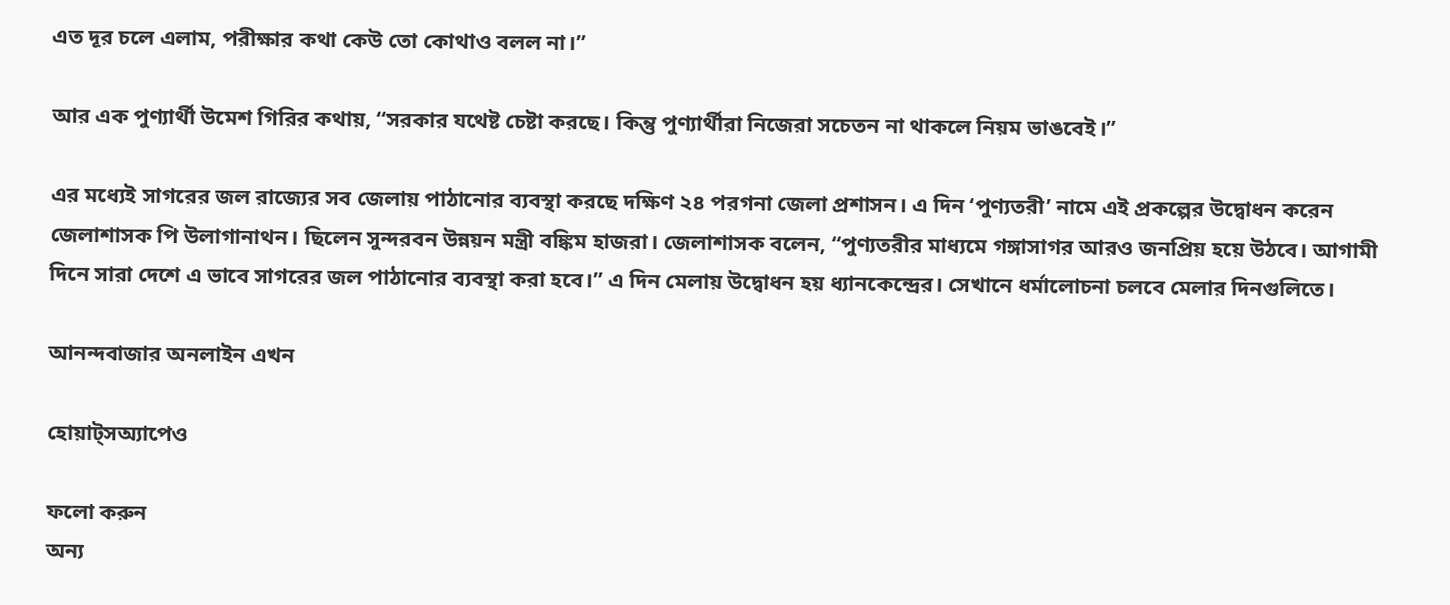এত দূর চলে এলাম, পরীক্ষার কথা কেউ তো কোথাও বলল না।”

আর এক পুণ্যার্থী উমেশ গিরির কথায়, ‘‘সরকার যথেষ্ট চেষ্টা করছে। কিন্তু পুণ্যার্থীরা নিজেরা সচেতন না থাকলে নিয়ম ভাঙবেই।”

এর মধ্যেই সাগরের জল রাজ্যের সব জেলায় পাঠানোর ব্যবস্থা করছে দক্ষিণ ২৪ পরগনা জেলা প্রশাসন। এ দিন ‘পুণ্যতরী’ নামে এই প্রকল্পের উদ্বোধন করেন জেলাশাসক পি উলাগানাথন। ছিলেন সুন্দরবন উন্নয়ন মন্ত্রী বঙ্কিম হাজরা। জেলাশাসক বলেন, “পুণ্যতরীর মাধ্যমে গঙ্গাসাগর আরও জনপ্রিয় হয়ে উঠবে। আগামী দিনে সারা দেশে এ ভাবে সাগরের জল পাঠানোর ব্যবস্থা করা হবে।” এ দিন মেলায় উদ্বোধন হয় ধ্যানকেন্দ্রের। সেখানে ধর্মালোচনা চলবে মেলার দিনগুলিতে।

আনন্দবাজার অনলাইন এখন

হোয়াট্‌সঅ্যাপেও

ফলো করুন
অন্য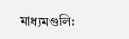মাধ্যমগুলি: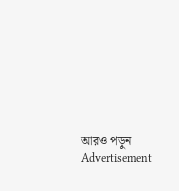আরও পড়ুন
Advertisement